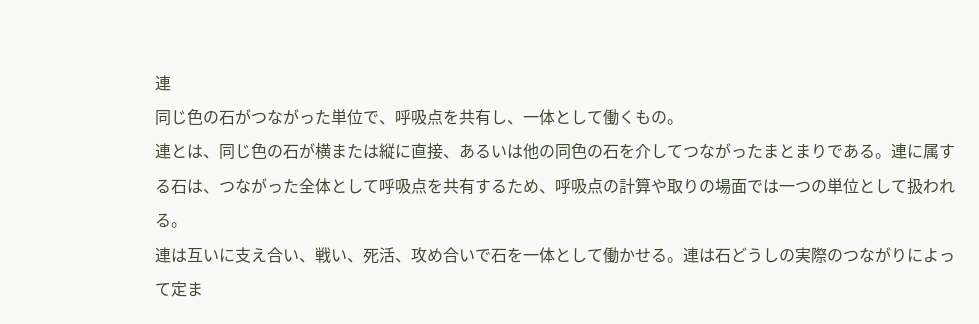連
同じ色の石がつながった単位で、呼吸点を共有し、一体として働くもの。
連とは、同じ色の石が横または縦に直接、あるいは他の同色の石を介してつながったまとまりである。連に属する石は、つながった全体として呼吸点を共有するため、呼吸点の計算や取りの場面では一つの単位として扱われる。
連は互いに支え合い、戦い、死活、攻め合いで石を一体として働かせる。連は石どうしの実際のつながりによって定ま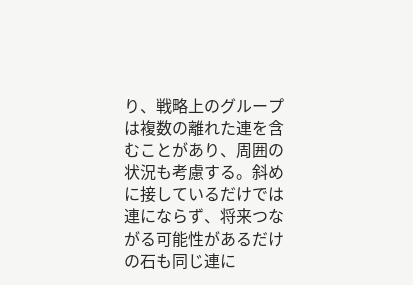り、戦略上のグループは複数の離れた連を含むことがあり、周囲の状況も考慮する。斜めに接しているだけでは連にならず、将来つながる可能性があるだけの石も同じ連に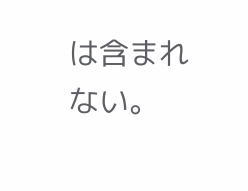は含まれない。